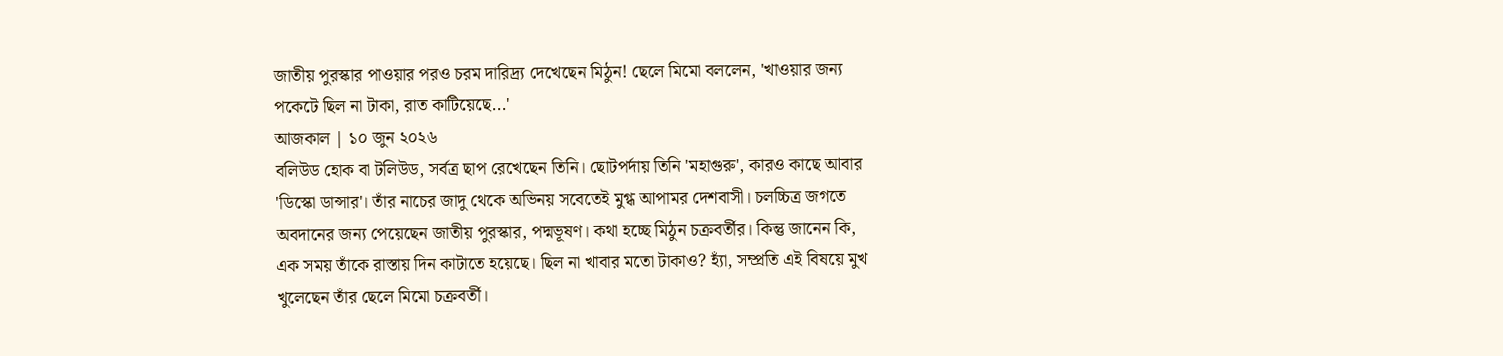জাতীয় পুরস্কার পাওয়ার পরও চরম দারিদ্র্য দেখেছেন মিঠুন! ছেলে মিমো বললেন, 'খাওয়ার জন্য পকেটে ছিল না টাকা, রাত কাটিয়েছে...'
আজকাল | ১০ জুন ২০২৬
বলিউড হোক বা টলিউড, সর্বত্র ছাপ রেখেছেন তিনি। ছোটপর্দায় তিনি 'মহাগুরু', কারও কাছে আবার 'ডিস্কো ডান্সার'। তাঁর নাচের জাদু থেকে অভিনয় সবেতেই মুগ্ধ আপামর দেশবাসী। চলচ্চিত্র জগতে অবদানের জন্য পেয়েছেন জাতীয় পুরস্কার, পদ্মভূষণ। কথা হচ্ছে মিঠুন চক্রবর্তীর। কিন্তু জানেন কি, এক সময় তাঁকে রাস্তায় দিন কাটাতে হয়েছে। ছিল না খাবার মতো টাকাও? হ্যাঁ, সম্প্রতি এই বিষয়ে মুখ খুলেছেন তাঁর ছেলে মিমো চক্রবর্তী।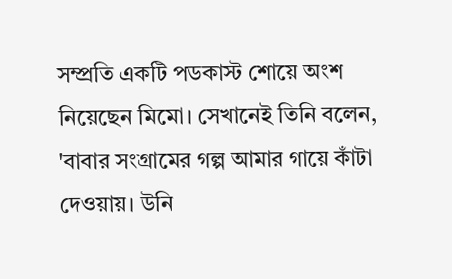সম্প্রতি একটি পডকাস্ট শোয়ে অংশ নিয়েছেন মিমো। সেখানেই তিনি বলেন, 'বাবার সংগ্রামের গল্প আমার গায়ে কাঁটা দেওয়ায়। উনি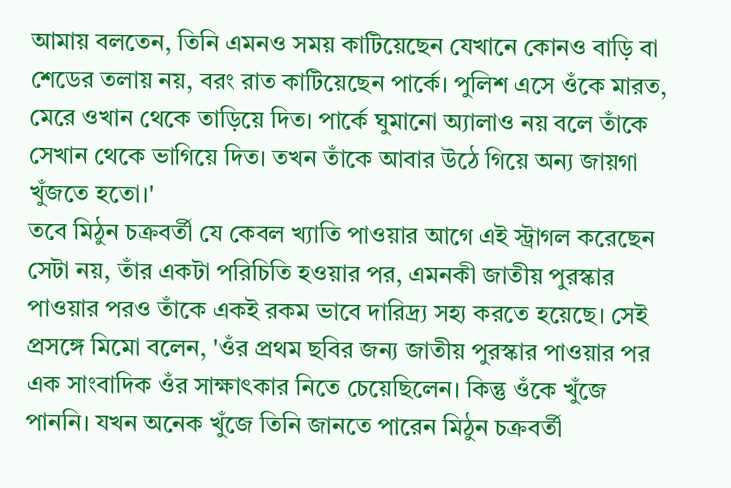আমায় বলতেন, তিনি এমনও সময় কাটিয়েছেন যেখানে কোনও বাড়ি বা শেডের তলায় নয়, বরং রাত কাটিয়েছেন পার্কে। পুলিশ এসে ওঁকে মারত, মেরে ওখান থেকে তাড়িয়ে দিত। পার্কে ঘুমানো অ্যালাও নয় বলে তাঁকে সেখান থেকে ভাগিয়ে দিত। তখন তাঁকে আবার উঠে গিয়ে অন্য জায়গা খুঁজতে হতো।'
তবে মিঠুন চক্রবর্তী যে কেবল খ্যাতি পাওয়ার আগে এই স্ট্রাগল করেছেন সেটা নয়, তাঁর একটা পরিচিতি হওয়ার পর, এমনকী জাতীয় পুরস্কার পাওয়ার পরও তাঁকে একই রকম ভাবে দারিদ্র্য সহ্য করতে হয়েছে। সেই প্রসঙ্গে মিমো বলেন, 'ওঁর প্রথম ছবির জন্য জাতীয় পুরস্কার পাওয়ার পর এক সাংবাদিক ওঁর সাক্ষাৎকার নিতে চেয়েছিলেন। কিন্তু ওঁকে খুঁজে পাননি। যখন অনেক খুঁজে তিনি জানতে পারেন মিঠুন চক্রবর্তী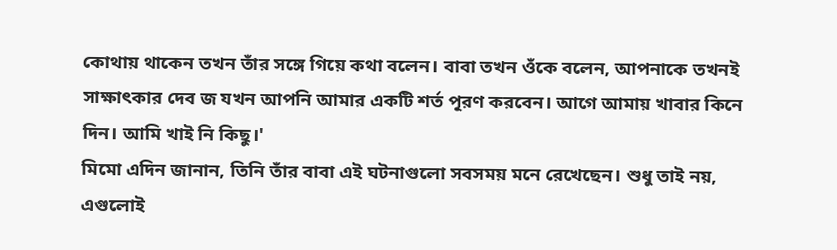কোথায় থাকেন তখন তাঁর সঙ্গে গিয়ে কথা বলেন। বাবা তখন ওঁকে বলেন, আপনাকে তখনই সাক্ষাৎকার দেব জ যখন আপনি আমার একটি শর্ত পূরণ করবেন। আগে আমায় খাবার কিনে দিন। আমি খাই নি কিছু।'
মিমো এদিন জানান, তিনি তাঁর বাবা এই ঘটনাগুলো সবসময় মনে রেখেছেন। শুধু তাই নয়, এগুলোই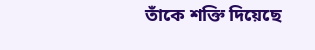তাঁকে শক্তি দিয়েছে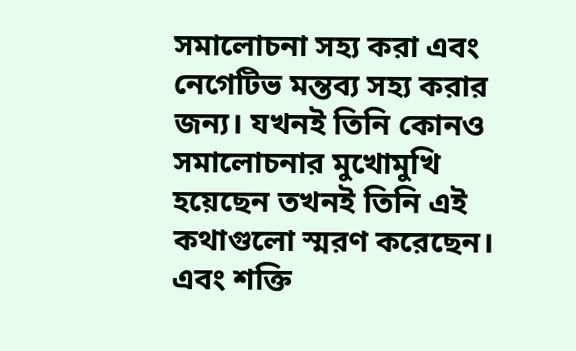সমালোচনা সহ্য করা এবং নেগেটিভ মন্তব্য সহ্য করার জন্য। যখনই তিনি কোনও সমালোচনার মুখোমুখি হয়েছেন তখনই তিনি এই কথাগুলো স্মরণ করেছেন। এবং শক্তি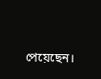পেয়েছেন।